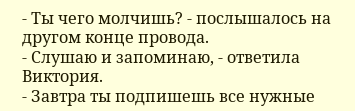- Ты чего молчишь? - послышалось на другом конце провода.
- Слушаю и запоминаю, - ответила Виктория.
- Завтра ты подпишешь все нужные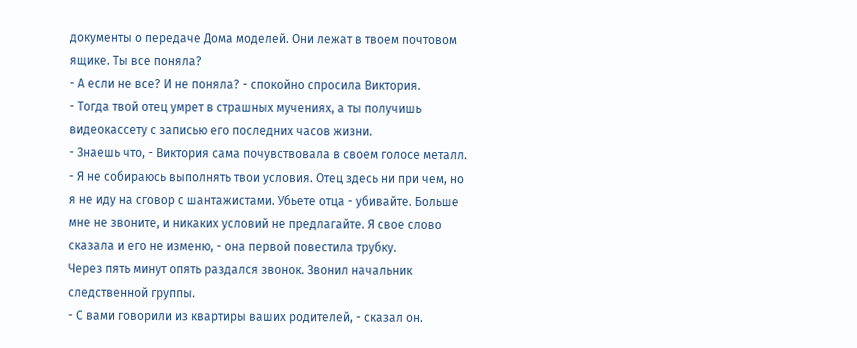документы о передаче Дома моделей. Они лежат в твоем почтовом ящике. Ты все поняла?
- А если не все? И не поняла? - спокойно спросила Виктория.
- Тогда твой отец умрет в страшных мучениях, а ты получишь видеокассету с записью его последних часов жизни.
- Знаешь что, - Виктория сама почувствовала в своем голосе металл. - Я не собираюсь выполнять твои условия. Отец здесь ни при чем, но я не иду на сговор с шантажистами. Убьете отца - убивайте. Больше мне не звоните, и никаких условий не предлагайте. Я свое слово сказала и его не изменю, - она первой повестила трубку.
Через пять минут опять раздался звонок. Звонил начальник следственной группы.
- С вами говорили из квартиры ваших родителей, - сказал он.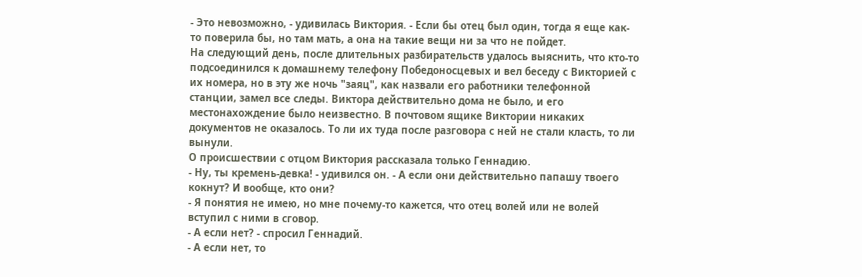- Это невозможно, - удивилась Виктория. - Если бы отец был один, тогда я еще как-то поверила бы, но там мать, а она на такие вещи ни за что не пойдет.
На следующий день, после длительных разбирательств удалось выяснить, что кто-то подсоединился к домашнему телефону Победоносцевых и вел беседу с Викторией с их номера, но в эту же ночь "заяц", как назвали его работники телефонной станции, замел все следы. Виктора действительно дома не было, и его местонахождение было неизвестно. В почтовом ящике Виктории никаких документов не оказалось. То ли их туда после разговора с ней не стали класть, то ли вынули.
О происшествии с отцом Виктория рассказала только Геннадию.
- Ну, ты кремень-девка! - удивился он. - А если они действительно папашу твоего кокнут? И вообще, кто они?
- Я понятия не имею, но мне почему-то кажется, что отец волей или не волей вступил с ними в сговор.
- А если нет? - спросил Геннадий.
- А если нет, то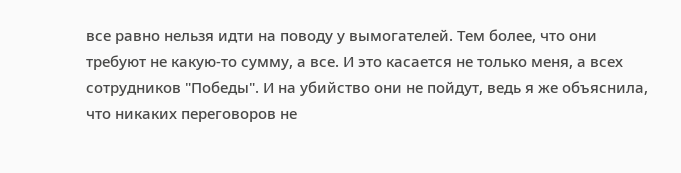все равно нельзя идти на поводу у вымогателей. Тем более, что они требуют не какую-то сумму, а все. И это касается не только меня, а всех сотрудников "Победы". И на убийство они не пойдут, ведь я же объяснила, что никаких переговоров не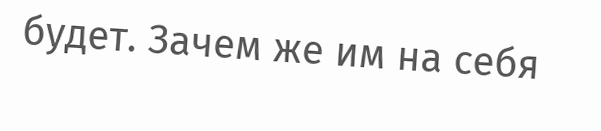будет. Зачем же им на себя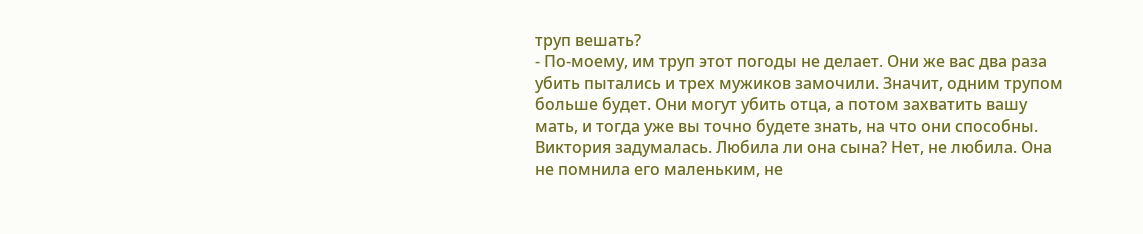труп вешать?
- По-моему, им труп этот погоды не делает. Они же вас два раза убить пытались и трех мужиков замочили. Значит, одним трупом больше будет. Они могут убить отца, а потом захватить вашу мать, и тогда уже вы точно будете знать, на что они способны.
Виктория задумалась. Любила ли она сына? Нет, не любила. Она не помнила его маленьким, не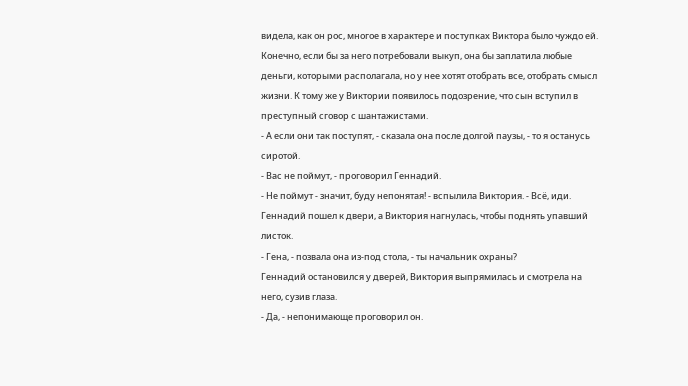видела, как он рос, многое в характере и поступках Виктора было чуждо ей. Конечно, если бы за него потребовали выкуп, она бы заплатила любые деньги, которыми располагала, но у нее хотят отобрать все, отобрать смысл жизни. К тому же у Виктории появилось подозрение, что сын вступил в преступный сговор с шантажистами.
- А если они так поступят, - сказала она после долгой паузы, - то я останусь сиротой.
- Вас не поймут, - проговорил Геннадий.
- Не поймут - значит, буду непонятая! - вспылила Виктория. - Всё, иди.
Геннадий пошел к двери, а Виктория нагнулась, чтобы поднять упавший листок.
- Гена, - позвала она из-под стола, - ты начальник охраны?
Геннадий остановился у дверей, Виктория выпрямилась и смотрела на него, сузив глаза.
- Да, - непонимающе проговорил он.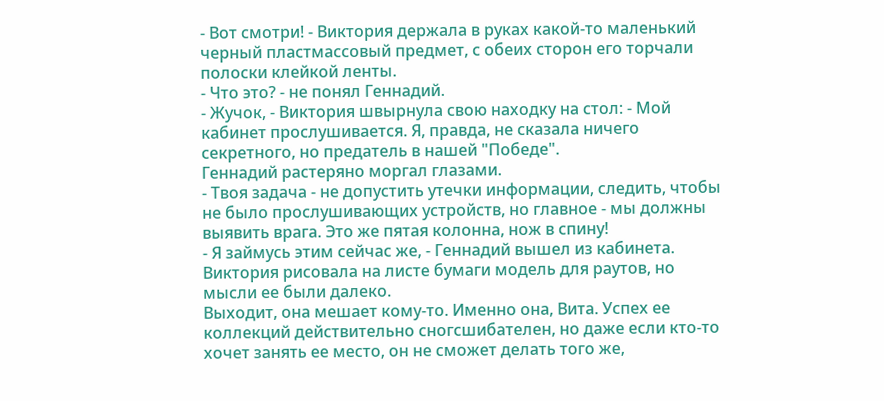- Вот смотри! - Виктория держала в руках какой-то маленький черный пластмассовый предмет, с обеих сторон его торчали полоски клейкой ленты.
- Что это? - не понял Геннадий.
- Жучок, - Виктория швырнула свою находку на стол: - Мой кабинет прослушивается. Я, правда, не сказала ничего секретного, но предатель в нашей "Победе".
Геннадий растеряно моргал глазами.
- Твоя задача - не допустить утечки информации, следить, чтобы не было прослушивающих устройств, но главное - мы должны выявить врага. Это же пятая колонна, нож в спину!
- Я займусь этим сейчас же, - Геннадий вышел из кабинета.
Виктория рисовала на листе бумаги модель для раутов, но мысли ее были далеко.
Выходит, она мешает кому-то. Именно она, Вита. Успех ее коллекций действительно сногсшибателен, но даже если кто-то хочет занять ее место, он не сможет делать того же,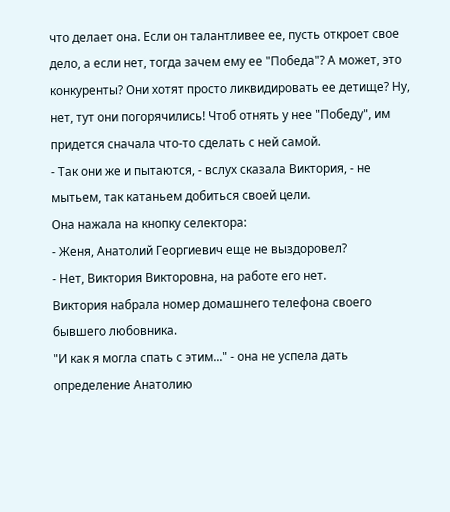что делает она. Если он талантливее ее, пусть откроет свое дело, а если нет, тогда зачем ему ее "Победа"? А может, это конкуренты? Они хотят просто ликвидировать ее детище? Ну, нет, тут они погорячились! Чтоб отнять у нее "Победу", им придется сначала что-то сделать с ней самой.
- Так они же и пытаются, - вслух сказала Виктория, - не мытьем, так катаньем добиться своей цели.
Она нажала на кнопку селектора:
- Женя, Анатолий Георгиевич еще не выздоровел?
- Нет, Виктория Викторовна, на работе его нет.
Виктория набрала номер домашнего телефона своего бывшего любовника.
"И как я могла спать с этим..." - она не успела дать определение Анатолию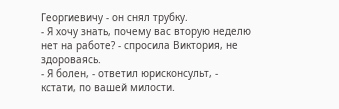Георгиевичу - он снял трубку.
- Я хочу знать, почему вас вторую неделю нет на работе? - спросила Виктория, не здороваясь.
- Я болен, - ответил юрисконсульт, - кстати, по вашей милости.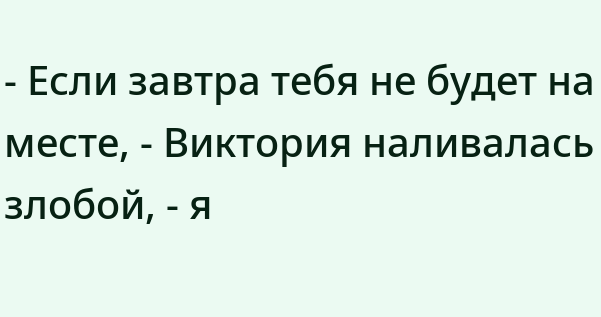- Если завтра тебя не будет на месте, - Виктория наливалась злобой, - я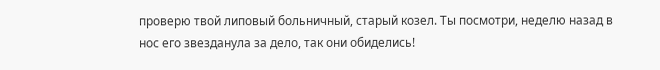проверю твой липовый больничный, старый козел. Ты посмотри, неделю назад в нос его звезданула за дело, так они обиделись!